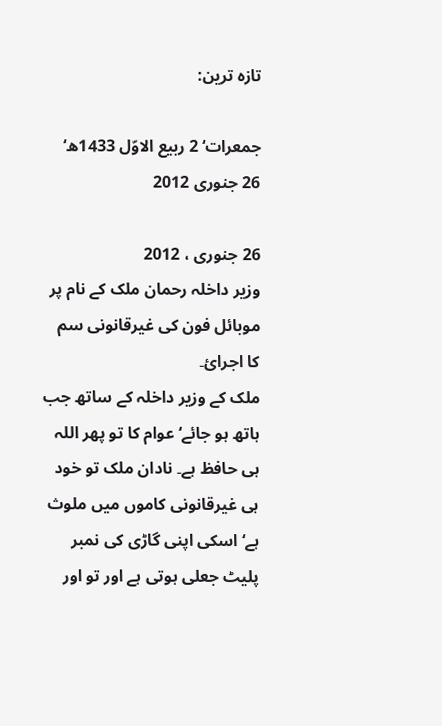تازہ ترین:

جمعرات‘ 2 ربیع الاوّل 1433ھ‘ 26 جنوری 2012

26 جنوری ، 2012
وزیر داخلہ رحمان ملک کے نام پر موبائل فون کی غیرقانونی سم کا اجرائ۔
ملک کے وزیر داخلہ کے ساتھ جب ہاتھ ہو جائے‘ عوام کا تو پھر اللہ ہی حافظ ہے۔ نادان ملک تو خود ہی غیرقانونی کاموں میں ملوث ہے‘ اسکی اپنی گاڑی کی نمبر پلیٹ جعلی ہوتی ہے اور تو اور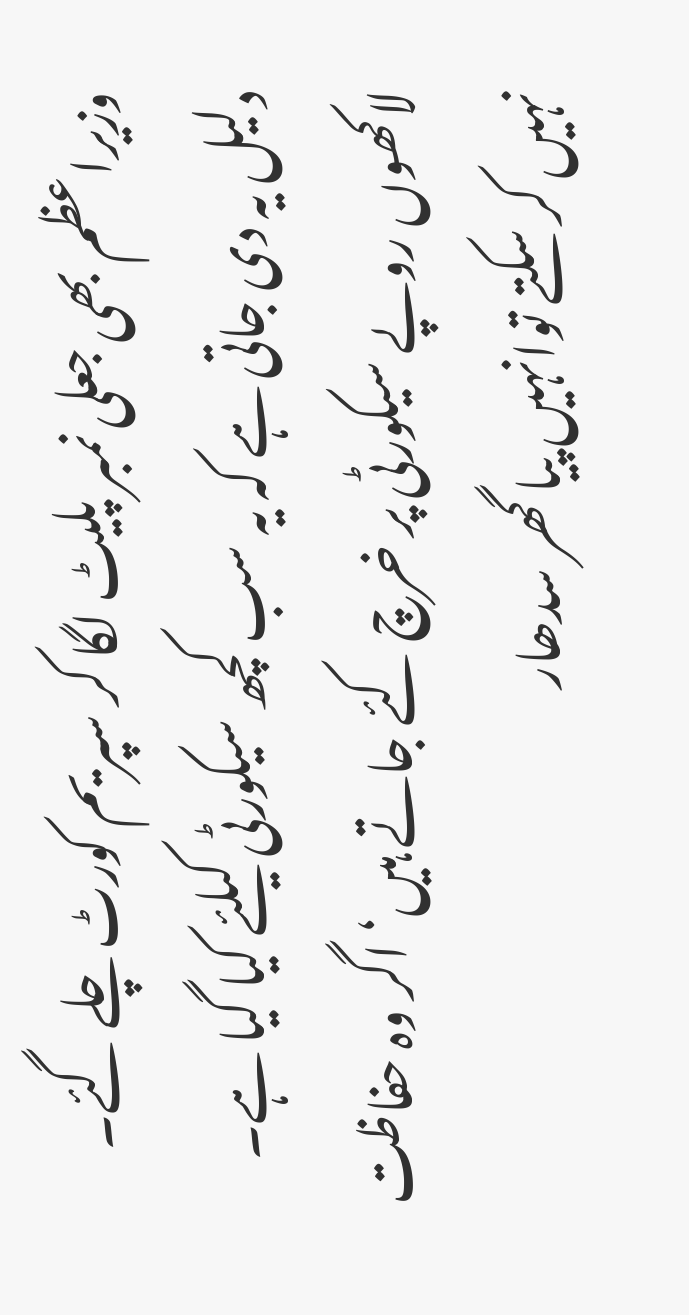وزیراعظم بھی جعلی نمبر پلیٹ لگا کر سپریم کورٹ چلے گئے۔ دلیل یہ دی جاتی ہے کہ یہ سب کچھ سیکورٹی کیلئے کیا گیا ہے۔ لاکھوں روپے سیکورٹی پر خرچ کئے جاتے ہیں‘ اگر وہ حفاظت نہیں کر سکتے توانہیں پیا گھر سدھار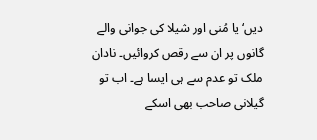دیں‘ یا مُنی اور شیلا کی جوانی والے گانوں پر ان سے رقص کروائیں۔ نادان ملک تو عدم سے ہی ایسا ہے۔ اب تو گیلانی صاحب بھی اسکے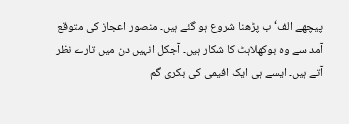پیچھے الف‘ ب پڑھنا شروع ہو گئے ہیں۔ منصور اعجاز کی متوقع آمد سے وہ بوکھلاہٹ کا شکار ہیں۔ آجکل انہیں دن میں تارے نظر آتے ہیں۔ ایسے ہی ایک افیمی کی بکری گم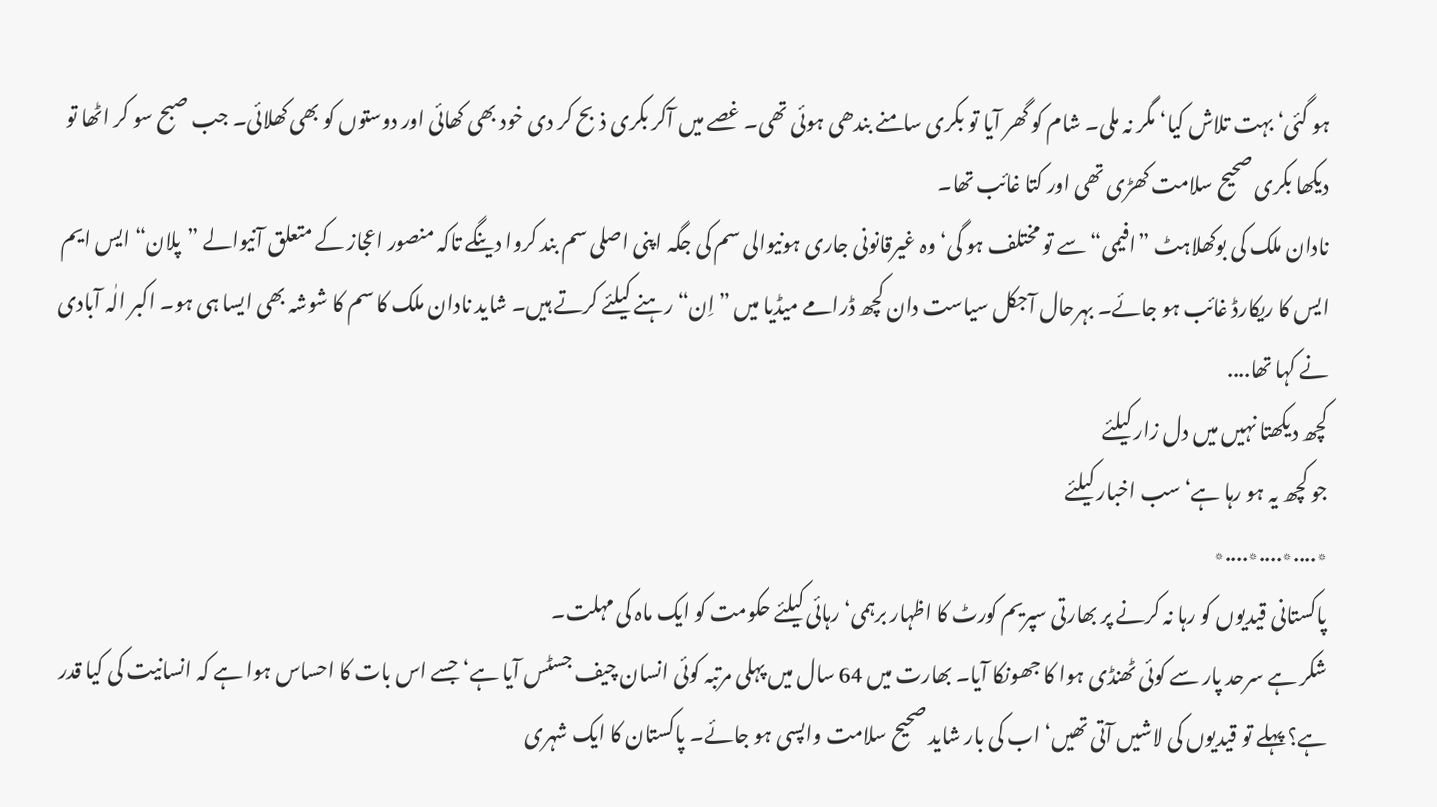ہو گئی‘ بہت تلاش کیا‘ مگر نہ ملی۔ شام کو گھر آیا تو بکری سامنے بندھی ہوئی تھی۔ غصے میں آکر بکری ذبح کر دی خود بھی کھائی اور دوستوں کو بھی کھلائی۔ جب صبح سو کر اٹھا تو دیکھا بکری صحیح سلامت کھڑی تھی اور کتا غائب تھا۔
نادان ملک کی بوکھلاہٹ ”افیمی“ سے تو مختلف ہو گی‘ وہ غیرقانونی جاری ہونیوالی سم کی جگہ اپنی اصلی سم بند کروا دینگے تاکہ منصور اعجاز کے متعلق آنیوالے ”پلان“ ایس ایم ایس کا ریکارڈ غائب ہو جائے۔ بہرحال آجکل سیاست دان کچھ ڈرامے میڈیا میں ”اِن“ رہنے کیلئے کرتے ہیں۔ شاید نادان ملک کا سم کا شوشہ بھی ایسا ہی ہو۔ اکبر الٰہ آبادی نے کہا تھا....
کچھ دیکھتا نہیں میں دل زار کیلئے
جو کچھ یہ ہو رہا ہے‘ سب اخبار کیلئے
٭....٭....٭....٭
پاکستانی قیدیوں کو رہا نہ کرنے پر بھارتی سپریم کورٹ کا اظہار برہمی‘ رہائی کیلئے حکومت کو ایک ماہ کی مہلت۔
شکر ہے سرحد پار سے کوئی ٹھنڈی ہوا کا جھونکا آیا۔ بھارت میں 64 سال میں پہلی مرتبہ کوئی انسان چیف جسٹس آیا ہے‘ جسے اس بات کا احساس ہوا ہے کہ انسانیت کی کیا قدر ہے؟ پہلے تو قیدیوں کی لاشیں آتی تھیں‘ اب کی بار شاید صحیح سلامت واپسی ہو جائے۔ پاکستان کا ایک شہری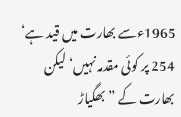1965ءسے بھارت میں قید ہے‘ 254 پر کوئی مقدمہ نہیں‘ لیکن بھارت کے ”بھگیاڑ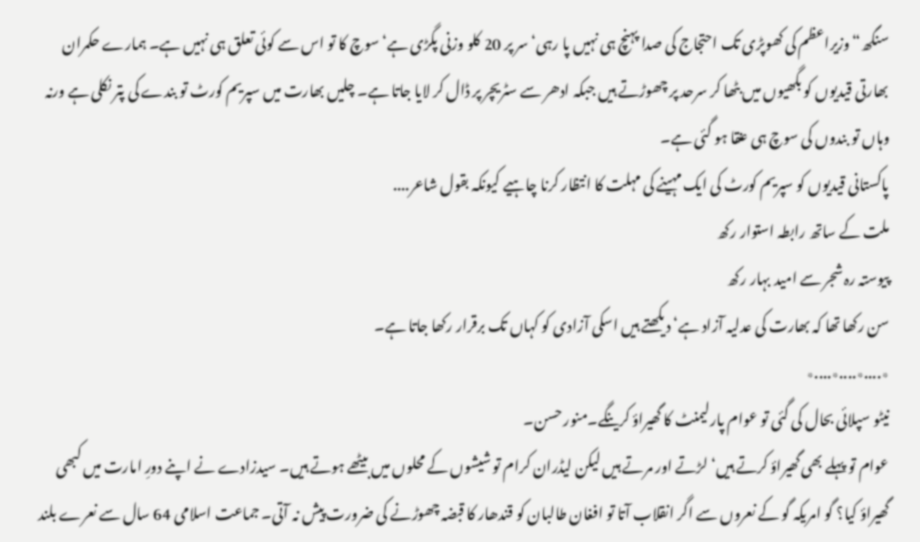سنگھ“ وزیراعظم کی کھوپڑی تک احتجاج کی صدا پہنچ ہی نہیں پا رہی‘ سر پر 20 کلو وزنی پگڑی ہے‘ سوچ کا تو اس سے کوئی تعلق ہی نہیں ہے۔ ہمارے حکمران بھارتی قیدیوں کو بگھیوں میں بٹھا کر سرحد پر چھوڑتے ہیں جبکہ ادھر سے سٹریچر پر ڈال کر لایا جاتا ہے۔ چلیں بھارت میں سپریم کورٹ تو بندے کی پتر نکلی ہے ورنہ وہاں تو بندوں کی سوچ ہی عنقا ہو گئی ہے۔
پاکستانی قیدیوں کو سپریم کورٹ کی ایک مہینے کی مہلت کا انتظار کرنا چاہیے کیونکہ بقول شاعر....
ملت کے ساتھ رابطہ استوار رکھ
پیوستہ رہ شجر سے امید بہار رکھ
سن رکھا تھا کہ بھارت کی عدلیہ آزاد ہے‘ دیکھتے ہیں اسکی آزادی کو کہاں تک برقرار رکھا جاتا ہے۔
٭....٭....٭....٭
نیٹو سپلائی بحال کی گئی تو عوام پارلیمنٹ کا گھیراؤ کرینگے۔منور حسن۔
عوام تو پہلے بھی گھیراؤ کرتے ہیں‘ لڑتے اور مرتے ہیں لیکن لیڈران کرام تو شیشوں کے محلوں میں بیٹھے ہوتے ہیں۔ سیدزادے نے اپنے دورِ امارت میں کبھی گھیراؤ کیا؟ گو امریکہ گو کے نعروں سے اگر انقلاب آتا تو افغان طالبان کو قندھار کا قبضہ چھوڑنے کی ضرورت پیش نہ آتی۔ جماعت اسلامی 64 سال سے نعرے بلند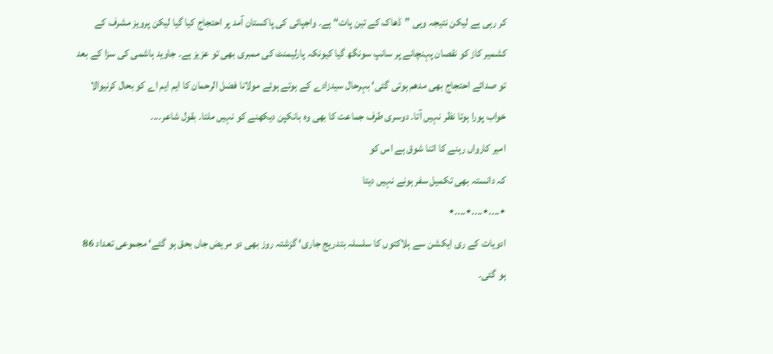کر رہی ہے لیکن نتیجہ وہی ”ڈھاک کے تین پات“ ہے۔ واجپائی کی پاکستان آمد پر احتجاج کیا گیا لیکن پرویز مشرف کے کشمیر کاز کو نقصان پہنچانے پر سانپ سونگھ گیا کیونکہ پارلیمنٹ کی ممبری بھی تو عزیز ہے۔ جاوید ہاشمی کی سزا کے بعد تو صدائے احتجاج بھی مدھم ہوتی گئی‘ بہرحال سیدزادے کے ہوتے ہوئے مولانا فضل الرحمان کا ایم ایم اے کو بحال کرنیوالا خواب پورا ہوتا نظر نہیں آتا۔ دوسری طرف جماعت کا بھی وہ بانکپن دیکھنے کو نہیں ملتا۔ بقول شاعر....
امیر کارواں رہنے کا اتنا شوق ہے اس کو
کہ دانستہ بھی تکمیل سفر ہونے نہیں دیتا
٭....٭....٭....٭
ادویات کے ری ایکشن سے ہلاکتوں کا سلسلہ بتدریج جاری‘ گزشتہ روز بھی دو مریض جاں بحق ہو گئے‘ مجموعی تعداد 86 ہو گئی۔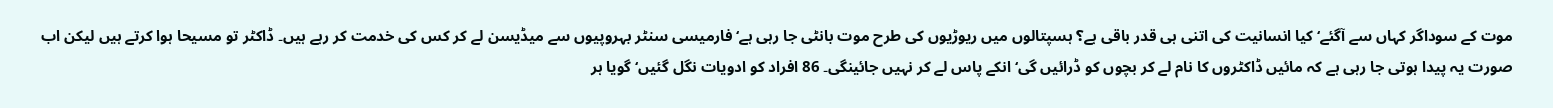موت کے سوداگر کہاں سے آگئے‘ کیا انسانیت کی اتنی ہی قدر باقی ہے؟ ہسپتالوں میں ریوڑیوں کی طرح موت بانٹی جا رہی ہے‘ فارمیسی سنٹر بہروپیوں سے میڈیسن لے کر کس کی خدمت کر رہے ہیں۔ ڈاکٹر تو مسیحا ہوا کرتے ہیں لیکن اب صورت یہ پیدا ہوتی جا رہی ہے کہ مائیں ڈاکٹروں کا نام لے کر بچوں کو ڈرائیں گی‘ انکے پاس لے کر نہیں جائینگی۔ 86 افراد کو ادویات نگل گئیں‘ گویا ہر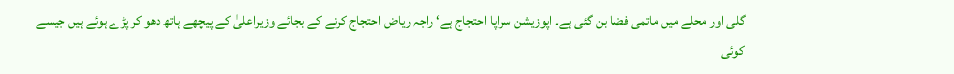گلی اور محلے میں ماتمی فضا بن گئی ہے۔ اپوزیشن سراپا احتجاج ہے‘ راجہ ریاض احتجاج کرنے کے بجائے وزیراعلیٰ کے پیچھے ہاتھ دھو کر پڑے ہوئے ہیں جیسے کوئی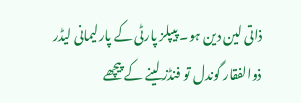ذاتی لین دین ہو۔ پیپلز پارٹی کے پارلیمانی لیڈر ذوالفقار گوندل تو فنڈز لینے کے پیچھے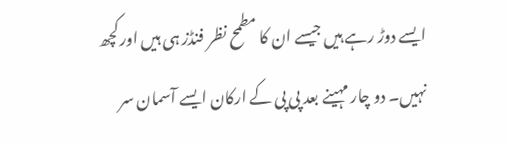ایسے دوڑ رہے ہیں جیسے ان کا مطمح نظر فنڈز ہی ہیں اور کچھ نہیں۔ دو چار مہینے بعد پی پی کے ارکان ایسے آسمان سر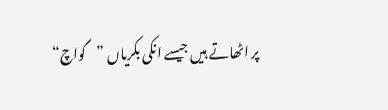پر اٹھاتے ہیں جیسے انکی بکریاں ”گواچ“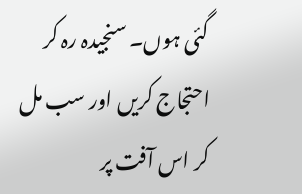گئی ہوں۔ سنجیدہ رہ کر احتجاج کریں اور سب مل کر اس آفت پر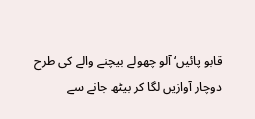قابو پائیں‘ آلو چھولے بیچنے والے کی طرح دوچار آوازیں لگا کر بیٹھ جانے سے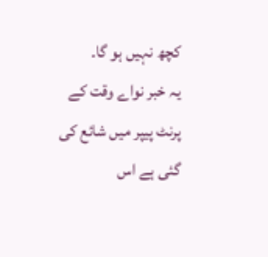کچھ نہیں ہو گا۔
یہ خبر نواے وقت کے پرنٹ پیپر میں شائع کی گئی ہے اس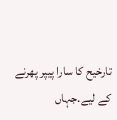تارخیح کا سارا پیپر پھرنے کے لیے.جہاں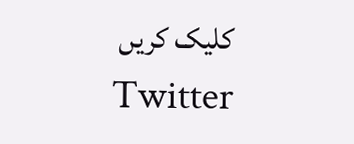کلیک کریں
Twitter